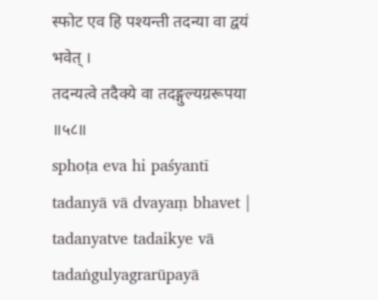स्फोट एव हि पश्यन्ती तदन्या वा द्वयं भवेत् ।
तदन्यत्वे तदैक्ये वा तदङ्गुल्यग्ररूपया ॥५८॥
sphoṭa eva hi paśyantī tadanyā vā dvayaṃ bhavet |
tadanyatve tadaikye vā tadaṅgulyagrarūpayā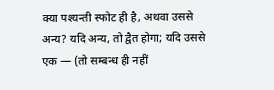क्या पश्यन्ती स्फोट ही है, अथवा उससे अन्य? यदि अन्य, तो द्वैत होगा; यदि उससे एक — (तो सम्बन्ध ही नहीं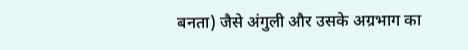बनता) जैसे अंगुली और उसके अग्रभाग का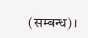(सम्बन्ध)।